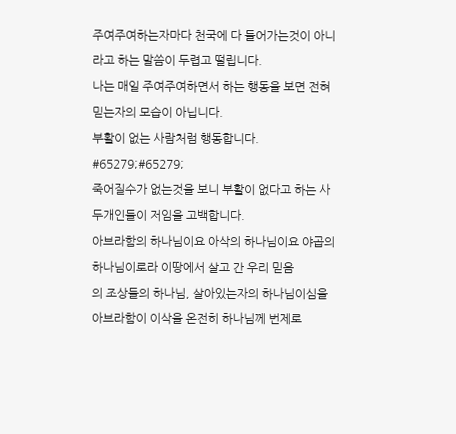주여주여하는자마다 천국에 다 들어가는것이 아니라고 하는 말씀이 두렵고 떨립니다.
나는 매일 주여주여하면서 하는 행동을 보면 전혀 믿는자의 모습이 아닙니다.
부활이 없는 사람처럼 행동합니다. #65279;#65279;
죽어질수가 없는것을 보니 부활이 없다고 하는 사두개인들이 저임을 고백합니다.
아브라함의 하나님이요 아삭의 하나님이요 야곱의 하나님이로라 이땅에서 살고 간 우리 믿음
의 조상들의 하나님, 살아있는자의 하나님이심을 아브라함이 이삭을 온전히 하나님께 번제로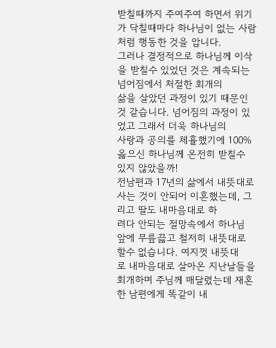받칠때까지 주여주여 하면서 위기가 닥칠때마다 하나님이 없는 사람처럼 행동한 것을 압니다.
그러나 결정적으로 하나님께 이삭을 받칠수 있었던 것은 계속되는 넘어짐에서 처절한 회개의
삶을 살았던 과정이 있기 때문인 것 같습니다. 넘어짐의 과정이 있었고 그래서 더욱 하나님의
사랑과 공의를 체휼했기에 100%옳으신 하나님께 온전히 받칠수 있지 않았을까!
전남편과 17년의 삶에서 내뜻대로 사는 것이 안되어 이혼했는데, 그리고 딸도 내마음대로 하
려다 안되는 절망속에서 하나님 앞에 무릎끓고 철저히 내뜻대로 할수 없습니다. 여지껏 내뜻대
로 내마음대로 살아온 지난날들을 회개하며 주님께 매달렸는데 재혼한 남편에게 똑같이 내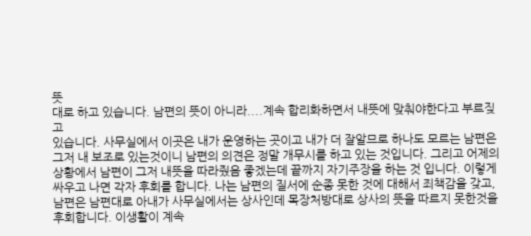뜻
대로 하고 있습니다. 남편의 뜻이 아니라....계속 합리화하면서 내뜻에 맞춰야한다고 부르짖고
있습니다. 사무실에서 이곳은 내가 운영하는 곳이고 내가 더 잘알므로 하나도 모르는 남편은
그저 내 보조로 있는것이니 남편의 의견은 정말 개무시를 하고 있는 것입니다. 그리고 어제의
상황에서 남편이 그저 내뜻을 따라줬음 좋겠는데 끝까지 자기주장을 하는 것 입니다. 이렇게
싸우고 나면 각자 후회를 합니다. 나는 남편의 질서에 순종 못한 것에 대해서 죄책감을 갖고,
남편은 남편대로 아내가 사무실에서는 상사인데 목장처방대로 상사의 뜻을 따르지 못한것을
후회합니다. 이생활이 계속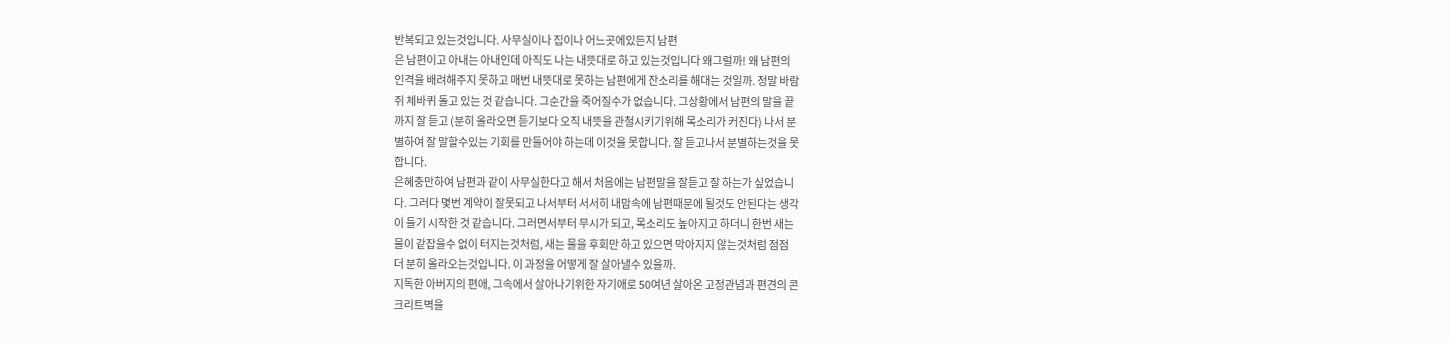반복되고 있는것입니다. 사무실이나 집이나 어느곳에있든지 남편
은 남편이고 아내는 아내인데 아직도 나는 내뜻대로 하고 있는것입니다 왜그럴까! 왜 남편의
인격을 배려해주지 못하고 매번 내뜻대로 못하는 남편에게 잔소리를 해대는 것일까. 정말 바람
쥐 체바퀴 돌고 있는 것 같습니다. 그순간을 죽어질수가 없습니다. 그상황에서 남편의 말을 끝
까지 잘 듣고 (분히 올라오면 듣기보다 오직 내뜻을 관철시키기위해 목소리가 커진다) 나서 분
별하여 잘 말할수있는 기회를 만들어야 하는데 이것을 못합니다. 잘 듣고나서 분별하는것을 못
합니다.
은혜충만하여 남편과 같이 사무실한다고 해서 처음에는 남편말을 잘듣고 잘 하는가 싶었습니
다. 그러다 몇번 계약이 잘못되고 나서부터 서서히 내맘속에 남편때문에 될것도 안된다는 생각
이 들기 시작한 것 같습니다. 그러면서부터 무시가 되고, 목소리도 높아지고 하더니 한번 새는
물이 같잡을수 없이 터지는것처럼, 새는 물을 후회만 하고 있으면 막아지지 않는것처럼 점점
더 분히 올라오는것입니다. 이 과정을 어떻게 잘 살아낼수 있을까.
지독한 아버지의 편애, 그속에서 살아나기위한 자기애로 50여년 살아온 고정관념과 편견의 콘
크리트벽을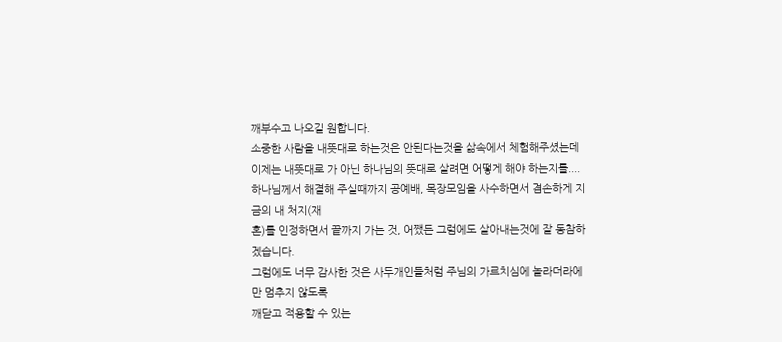깨부수고 나오길 원합니다.
소중한 사람을 내뜻대로 하는것은 안된다는것을 삶속에서 체험해주셨는데
이제는 내뜻대로 가 아닌 하나님의 뜻대로 살려면 어떻게 해야 하는지를....
하나님께서 해결해 주실때까지 공예배, 목장모임을 사수하면서 겸손하게 지금의 내 처지(재
혼)를 인정하면서 끝까지 가는 것, 어쨌든 그럼에도 살아내는것에 잘 동참하겠습니다.
그럼에도 너무 감사한 것은 사두개인들처럼 주님의 가르치심에 놀라더라에만 멈추지 않도록
깨닫고 적용할 수 있는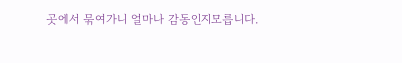곳에서 묶여가니 얼마나 감동인지모릅니다.